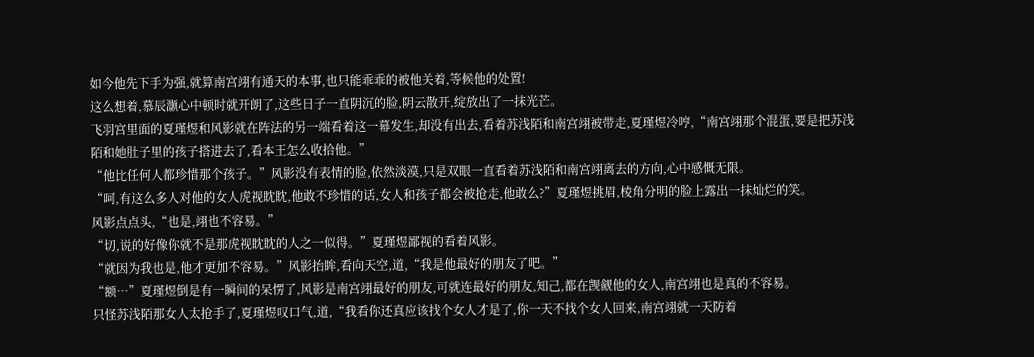如今他先下手为强,就算南宫翊有通天的本事,也只能乖乖的被他关着,等候他的处置!
这么想着,慕辰灏心中顿时就开朗了,这些日子一直阴沉的脸,阴云散开,绽放出了一抹光芒。
飞羽宫里面的夏瑾煜和风影就在阵法的另一端看着这一幕发生,却没有出去,看着苏浅陌和南宫翊被带走,夏瑾煜冷哼,“南宫翊那个混蛋,要是把苏浅陌和她肚子里的孩子搭进去了,看本王怎么收拾他。”
“他比任何人都珍惜那个孩子。”风影没有表情的脸,依然淡漠,只是双眼一直看着苏浅陌和南宫翊离去的方向,心中感慨无限。
“呵,有这么多人对他的女人虎视眈眈,他敢不珍惜的话,女人和孩子都会被抢走,他敢么?”夏瑾煜挑眉,棱角分明的脸上露出一抹灿烂的笑。
风影点点头,“也是,翊也不容易。”
“切,说的好像你就不是那虎视眈眈的人之一似得。”夏瑾煜鄙视的看着风影。
“就因为我也是,他才更加不容易。”风影抬眸,看向天空,道,“我是他最好的朋友了吧。”
“额…”夏瑾煜倒是有一瞬间的呆愣了,风影是南宫翊最好的朋友,可就连最好的朋友,知己,都在觊觎他的女人,南宫翊也是真的不容易。
只怪苏浅陌那女人太抢手了,夏瑾煜叹口气,道,“我看你还真应该找个女人才是了,你一天不找个女人回来,南宫翊就一天防着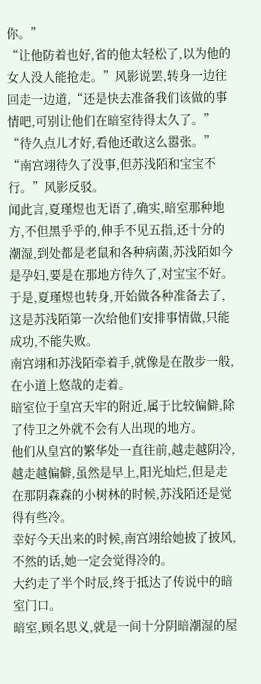你。”
“让他防着也好,省的他太轻松了,以为他的女人没人能抢走。”风影说罢,转身一边往回走一边道,“还是快去准备我们该做的事情吧,可别让他们在暗室待得太久了。”
“待久点儿才好,看他还敢这么嚣张。”
“南宫翊待久了没事,但苏浅陌和宝宝不行。”风影反驳。
闻此言,夏瑾煜也无语了,确实,暗室那种地方,不但黑乎乎的,伸手不见五指,还十分的潮湿,到处都是老鼠和各种病菌,苏浅陌如今是孕妇,要是在那地方待久了,对宝宝不好。
于是,夏瑾煜也转身,开始做各种准备去了,这是苏浅陌第一次给他们安排事情做,只能成功,不能失败。
南宫翊和苏浅陌牵着手,就像是在散步一般,在小道上悠哉的走着。
暗室位于皇宫天牢的附近,属于比较偏僻,除了侍卫之外就不会有人出现的地方。
他们从皇宫的繁华处一直往前,越走越阴冷,越走越偏僻,虽然是早上,阳光灿烂,但是走在那阴森森的小树林的时候,苏浅陌还是觉得有些冷。
幸好今天出来的时候,南宫翊给她披了披风,不然的话,她一定会觉得冷的。
大约走了半个时辰,终于抵达了传说中的暗室门口。
暗室,顾名思义,就是一间十分阴暗潮湿的屋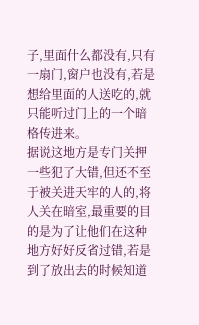子,里面什么都没有,只有一扇门,窗户也没有,若是想给里面的人送吃的,就只能听过门上的一个暗格传进来。
据说这地方是专门关押一些犯了大错,但还不至于被关进天牢的人的,将人关在暗室,最重要的目的是为了让他们在这种地方好好反省过错,若是到了放出去的时候知道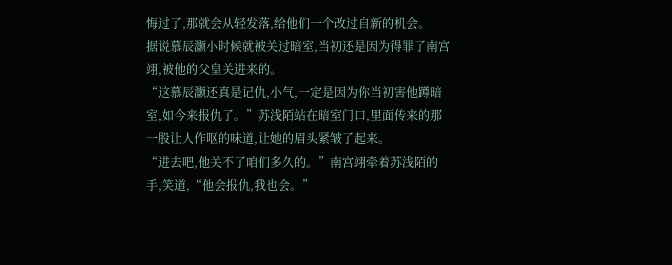悔过了,那就会从轻发落,给他们一个改过自新的机会。
据说慕辰灏小时候就被关过暗室,当初还是因为得罪了南宫翊,被他的父皇关进来的。
“这慕辰灏还真是记仇,小气,一定是因为你当初害他蹲暗室,如今来报仇了。”苏浅陌站在暗室门口,里面传来的那一股让人作呕的味道,让她的眉头紧皱了起来。
“进去吧,他关不了咱们多久的。”南宫翊牵着苏浅陌的手,笑道,“他会报仇,我也会。”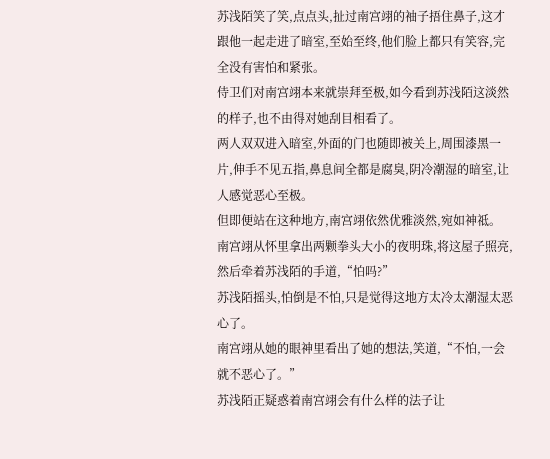苏浅陌笑了笑,点点头,扯过南宫翊的袖子捂住鼻子,这才跟他一起走进了暗室,至始至终,他们脸上都只有笑容,完全没有害怕和紧张。
侍卫们对南宫翊本来就崇拜至极,如今看到苏浅陌这淡然的样子,也不由得对她刮目相看了。
两人双双进入暗室,外面的门也随即被关上,周围漆黑一片,伸手不见五指,鼻息间全都是腐臭,阴冷潮湿的暗室,让人感觉恶心至极。
但即便站在这种地方,南宫翊依然优雅淡然,宛如神祗。
南宫翊从怀里拿出两颗拳头大小的夜明珠,将这屋子照亮,然后牵着苏浅陌的手道,“怕吗?”
苏浅陌摇头,怕倒是不怕,只是觉得这地方太冷太潮湿太恶心了。
南宫翊从她的眼神里看出了她的想法,笑道,“不怕,一会就不恶心了。”
苏浅陌正疑惑着南宫翊会有什么样的法子让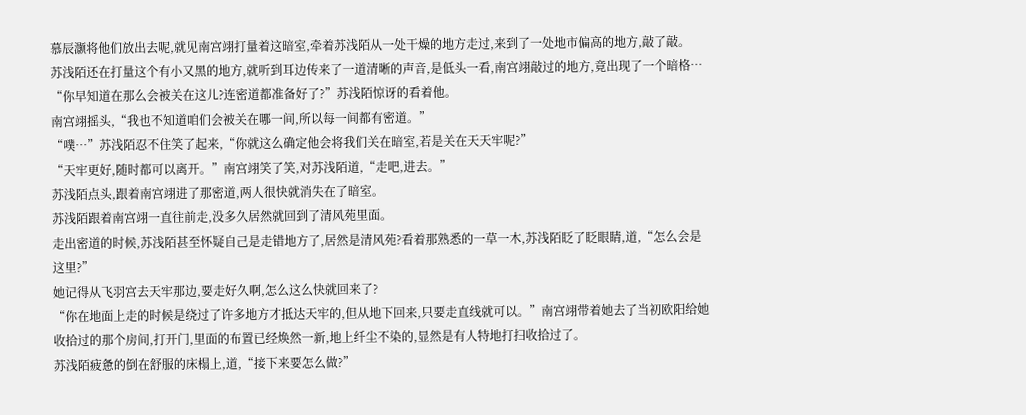慕辰灏将他们放出去呢,就见南宫翊打量着这暗室,牵着苏浅陌从一处干燥的地方走过,来到了一处地市偏高的地方,敲了敲。
苏浅陌还在打量这个有小又黑的地方,就听到耳边传来了一道清晰的声音,是低头一看,南宫翊敲过的地方,竟出现了一个暗格…
“你早知道在那么会被关在这儿?连密道都准备好了?”苏浅陌惊讶的看着他。
南宫翊摇头,“我也不知道咱们会被关在哪一间,所以每一间都有密道。”
“噗…”苏浅陌忍不住笑了起来,“你就这么确定他会将我们关在暗室,若是关在天天牢呢?”
“天牢更好,随时都可以离开。”南宫翊笑了笑,对苏浅陌道,“走吧,进去。”
苏浅陌点头,跟着南宫翊进了那密道,两人很快就消失在了暗室。
苏浅陌跟着南宫翊一直往前走,没多久居然就回到了清风苑里面。
走出密道的时候,苏浅陌甚至怀疑自己是走错地方了,居然是清风苑?看着那熟悉的一草一木,苏浅陌眨了眨眼睛,道,“怎么会是这里?”
她记得从飞羽宫去天牢那边,要走好久啊,怎么这么快就回来了?
“你在地面上走的时候是绕过了许多地方才抵达天牢的,但从地下回来,只要走直线就可以。”南宫翊带着她去了当初欧阳给她收拾过的那个房间,打开门,里面的布置已经焕然一新,地上纤尘不染的,显然是有人特地打扫收拾过了。
苏浅陌疲惫的倒在舒服的床榻上,道,“接下来要怎么做?”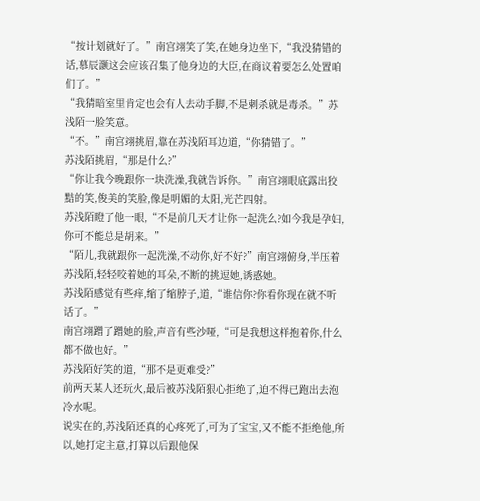“按计划就好了。”南宫翊笑了笑,在她身边坐下,“我没猜错的话,慕辰灏这会应该召集了他身边的大臣,在商议着要怎么处置咱们了。”
“我猜暗室里肯定也会有人去动手脚,不是刺杀就是毒杀。”苏浅陌一脸笑意。
“不。”南宫翊挑眉,靠在苏浅陌耳边道,“你猜错了。”
苏浅陌挑眉,“那是什么?”
“你让我今晚跟你一块洗澡,我就告诉你。”南宫翊眼底露出狡黠的笑,俊美的笑脸,像是明媚的太阳,光芒四射。
苏浅陌瞪了他一眼,“不是前几天才让你一起洗么?如今我是孕妇,你可不能总是胡来。”
“陌儿,我就跟你一起洗澡,不动你,好不好?”南宫翊俯身,半压着苏浅陌,轻轻咬着她的耳朵,不断的挑逗她,诱惑她。
苏浅陌感觉有些痒,缩了缩脖子,道,“谁信你?你看你现在就不听话了。”
南宫翊蹭了蹭她的脸,声音有些沙哑,“可是我想这样抱着你,什么都不做也好。”
苏浅陌好笑的道,“那不是更难受?”
前两天某人还玩火,最后被苏浅陌狠心拒绝了,迫不得已跑出去泡冷水呢。
说实在的,苏浅陌还真的心疼死了,可为了宝宝,又不能不拒绝他,所以,她打定主意,打算以后跟他保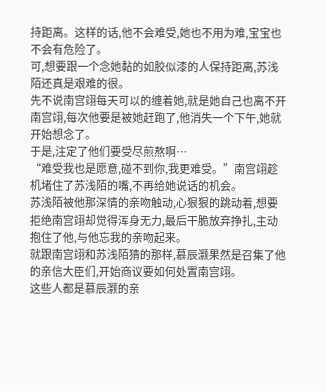持距离。这样的话,他不会难受,她也不用为难,宝宝也不会有危险了。
可,想要跟一个念她黏的如胶似漆的人保持距离,苏浅陌还真是艰难的很。
先不说南宫翊每天可以的缠着她,就是她自己也离不开南宫翊,每次他要是被她赶跑了,他消失一个下午,她就开始想念了。
于是,注定了他们要受尽煎熬啊…
“难受我也是愿意,碰不到你,我更难受。”南宫翊趁机堵住了苏浅陌的嘴,不再给她说话的机会。
苏浅陌被他那深情的亲吻触动,心狠狠的跳动着,想要拒绝南宫翊却觉得浑身无力,最后干脆放弃挣扎,主动抱住了他,与他忘我的亲吻起来。
就跟南宫翊和苏浅陌猜的那样,慕辰灏果然是召集了他的亲信大臣们,开始商议要如何处置南宫翊。
这些人都是慕辰灏的亲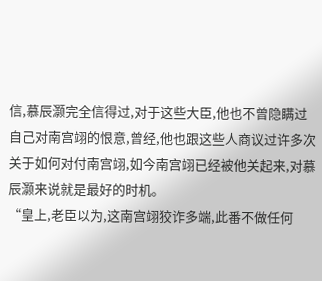信,慕辰灏完全信得过,对于这些大臣,他也不曾隐瞒过自己对南宫翊的恨意,曾经,他也跟这些人商议过许多次关于如何对付南宫翊,如今南宫翊已经被他关起来,对慕辰灏来说就是最好的时机。
“皇上,老臣以为,这南宫翊狡诈多端,此番不做任何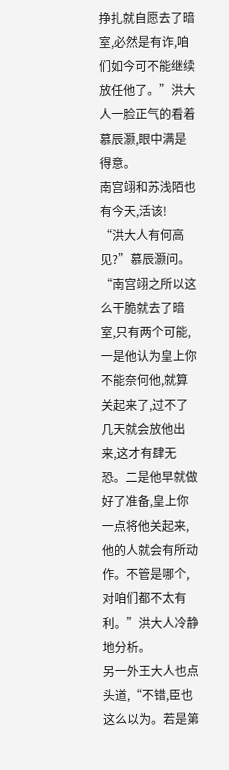挣扎就自愿去了暗室,必然是有诈,咱们如今可不能继续放任他了。”洪大人一脸正气的看着慕辰灏,眼中满是得意。
南宫翊和苏浅陌也有今天,活该!
“洪大人有何高见?”慕辰灏问。
“南宫翊之所以这么干脆就去了暗室,只有两个可能,一是他认为皇上你不能奈何他,就算关起来了,过不了几天就会放他出来,这才有肆无恐。二是他早就做好了准备,皇上你一点将他关起来,他的人就会有所动作。不管是哪个,对咱们都不太有利。”洪大人冷静地分析。
另一外王大人也点头道,“不错,臣也这么以为。若是第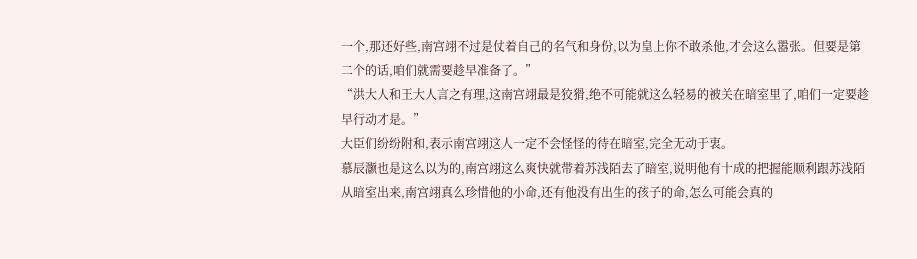一个,那还好些,南宫翊不过是仗着自己的名气和身份,以为皇上你不敢杀他,才会这么嚣张。但要是第二个的话,咱们就需要趁早准备了。”
“洪大人和王大人言之有理,这南宫翊最是狡猾,绝不可能就这么轻易的被关在暗室里了,咱们一定要趁早行动才是。”
大臣们纷纷附和,表示南宫翊这人一定不会怪怪的待在暗室,完全无动于衷。
慕辰灏也是这么以为的,南宫翊这么爽快就带着苏浅陌去了暗室,说明他有十成的把握能顺利跟苏浅陌从暗室出来,南宫翊真么珍惜他的小命,还有他没有出生的孩子的命,怎么可能会真的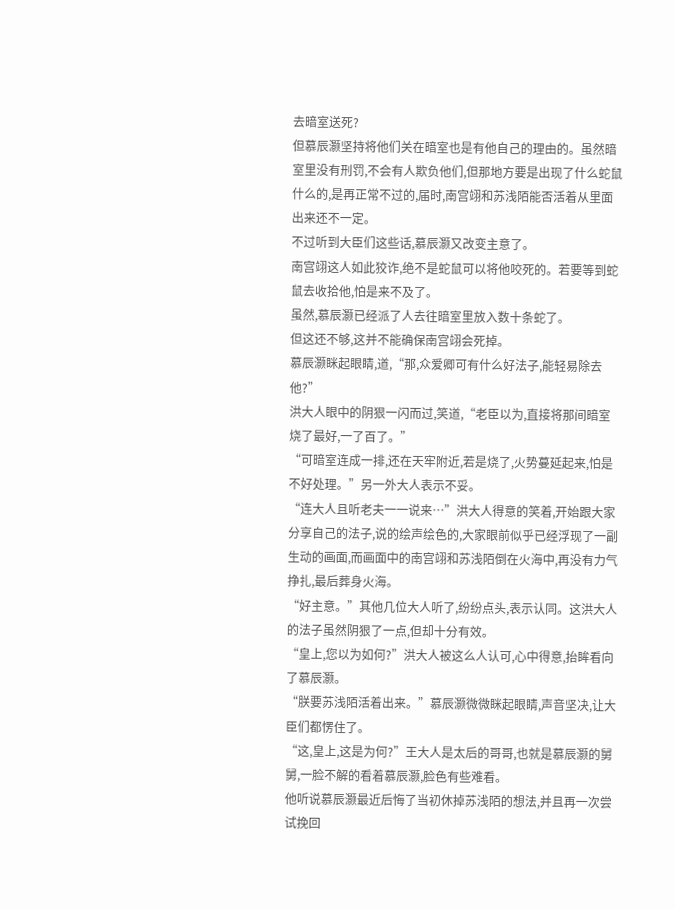去暗室送死?
但慕辰灏坚持将他们关在暗室也是有他自己的理由的。虽然暗室里没有刑罚,不会有人欺负他们,但那地方要是出现了什么蛇鼠什么的,是再正常不过的,届时,南宫翊和苏浅陌能否活着从里面出来还不一定。
不过听到大臣们这些话,慕辰灏又改变主意了。
南宫翊这人如此狡诈,绝不是蛇鼠可以将他咬死的。若要等到蛇鼠去收拾他,怕是来不及了。
虽然,慕辰灏已经派了人去往暗室里放入数十条蛇了。
但这还不够,这并不能确保南宫翊会死掉。
慕辰灏眯起眼睛,道,“那,众爱卿可有什么好法子,能轻易除去他?”
洪大人眼中的阴狠一闪而过,笑道,“老臣以为,直接将那间暗室烧了最好,一了百了。”
“可暗室连成一排,还在天牢附近,若是烧了,火势蔓延起来,怕是不好处理。”另一外大人表示不妥。
“连大人且听老夫一一说来…”洪大人得意的笑着,开始跟大家分享自己的法子,说的绘声绘色的,大家眼前似乎已经浮现了一副生动的画面,而画面中的南宫翊和苏浅陌倒在火海中,再没有力气挣扎,最后葬身火海。
“好主意。”其他几位大人听了,纷纷点头,表示认同。这洪大人的法子虽然阴狠了一点,但却十分有效。
“皇上,您以为如何?”洪大人被这么人认可,心中得意,抬眸看向了慕辰灏。
“朕要苏浅陌活着出来。”慕辰灏微微眯起眼睛,声音坚决,让大臣们都愣住了。
“这,皇上,这是为何?”王大人是太后的哥哥,也就是慕辰灏的舅舅,一脸不解的看着慕辰灏,脸色有些难看。
他听说慕辰灏最近后悔了当初休掉苏浅陌的想法,并且再一次尝试挽回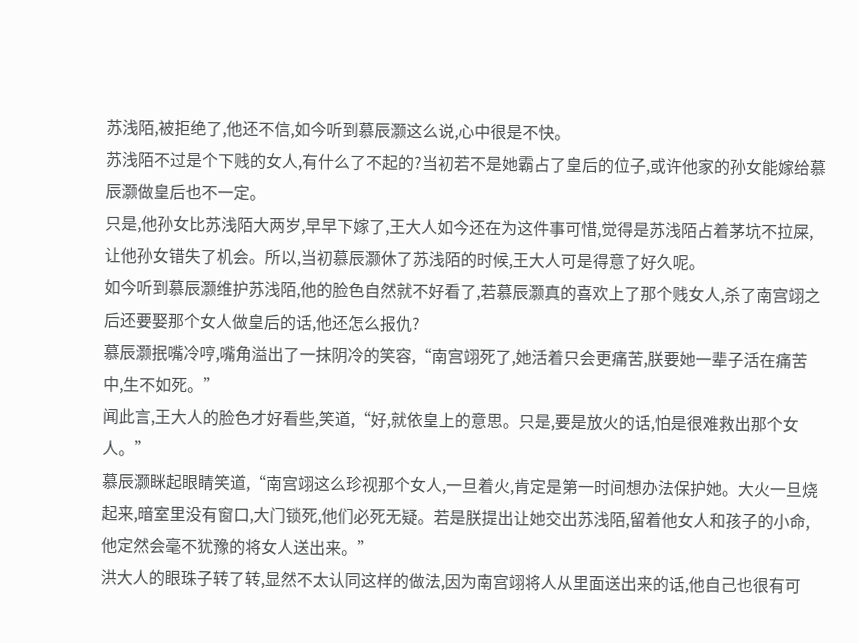苏浅陌,被拒绝了,他还不信,如今听到慕辰灏这么说,心中很是不快。
苏浅陌不过是个下贱的女人,有什么了不起的?当初若不是她霸占了皇后的位子,或许他家的孙女能嫁给慕辰灏做皇后也不一定。
只是,他孙女比苏浅陌大两岁,早早下嫁了,王大人如今还在为这件事可惜,觉得是苏浅陌占着茅坑不拉屎,让他孙女错失了机会。所以,当初慕辰灏休了苏浅陌的时候,王大人可是得意了好久呢。
如今听到慕辰灏维护苏浅陌,他的脸色自然就不好看了,若慕辰灏真的喜欢上了那个贱女人,杀了南宫翊之后还要娶那个女人做皇后的话,他还怎么报仇?
慕辰灏抿嘴冷哼,嘴角溢出了一抹阴冷的笑容,“南宫翊死了,她活着只会更痛苦,朕要她一辈子活在痛苦中,生不如死。”
闻此言,王大人的脸色才好看些,笑道,“好,就依皇上的意思。只是,要是放火的话,怕是很难救出那个女人。”
慕辰灏眯起眼睛笑道,“南宫翊这么珍视那个女人,一旦着火,肯定是第一时间想办法保护她。大火一旦烧起来,暗室里没有窗口,大门锁死,他们必死无疑。若是朕提出让她交出苏浅陌,留着他女人和孩子的小命,他定然会毫不犹豫的将女人送出来。”
洪大人的眼珠子转了转,显然不太认同这样的做法,因为南宫翊将人从里面送出来的话,他自己也很有可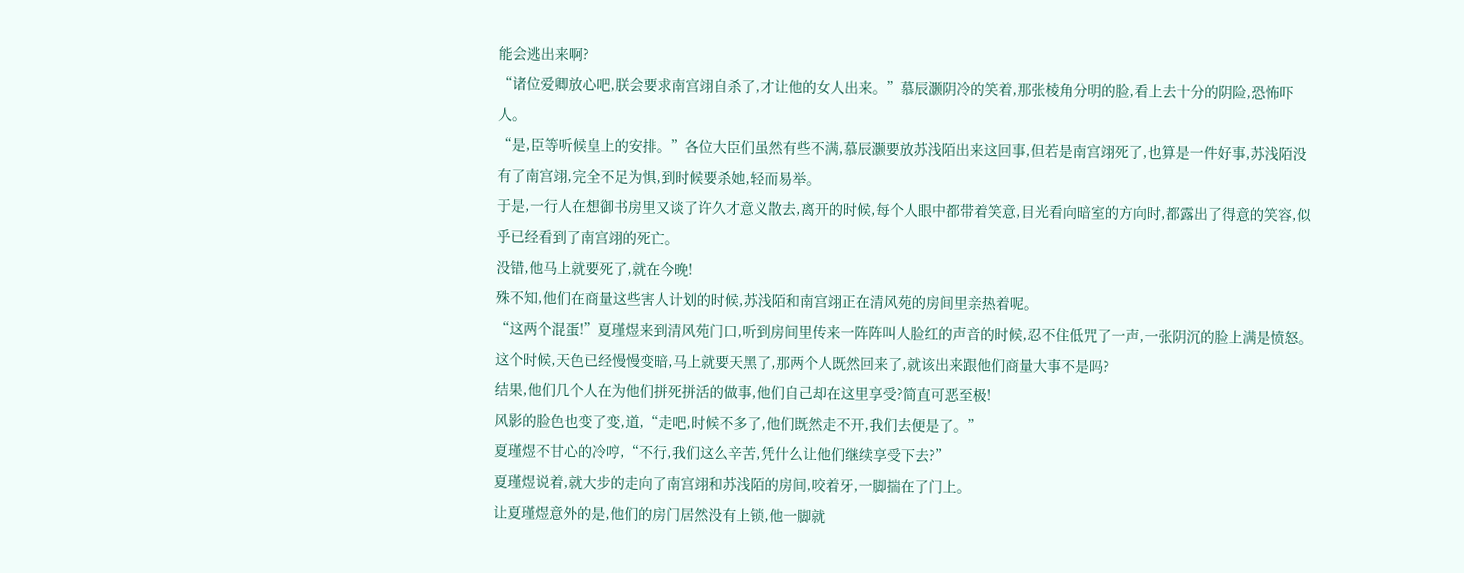能会逃出来啊?
“诸位爱卿放心吧,朕会要求南宫翊自杀了,才让他的女人出来。”慕辰灏阴冷的笑着,那张棱角分明的脸,看上去十分的阴险,恐怖吓人。
“是,臣等听候皇上的安排。”各位大臣们虽然有些不满,慕辰灏要放苏浅陌出来这回事,但若是南宫翊死了,也算是一件好事,苏浅陌没有了南宫翊,完全不足为惧,到时候要杀她,轻而易举。
于是,一行人在想御书房里又谈了许久才意义散去,离开的时候,每个人眼中都带着笑意,目光看向暗室的方向时,都露出了得意的笑容,似乎已经看到了南宫翊的死亡。
没错,他马上就要死了,就在今晚!
殊不知,他们在商量这些害人计划的时候,苏浅陌和南宫翊正在清风苑的房间里亲热着呢。
“这两个混蛋!”夏瑾煜来到清风苑门口,听到房间里传来一阵阵叫人脸红的声音的时候,忍不住低咒了一声,一张阴沉的脸上满是愤怒。
这个时候,天色已经慢慢变暗,马上就要天黑了,那两个人既然回来了,就该出来跟他们商量大事不是吗?
结果,他们几个人在为他们拼死拼活的做事,他们自己却在这里享受?简直可恶至极!
风影的脸色也变了变,道,“走吧,时候不多了,他们既然走不开,我们去便是了。”
夏瑾煜不甘心的冷哼,“不行,我们这么辛苦,凭什么让他们继续享受下去?”
夏瑾煜说着,就大步的走向了南宫翊和苏浅陌的房间,咬着牙,一脚揣在了门上。
让夏瑾煜意外的是,他们的房门居然没有上锁,他一脚就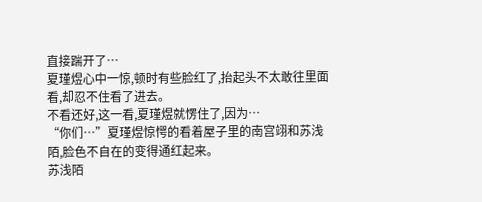直接踹开了…
夏瑾煜心中一惊,顿时有些脸红了,抬起头不太敢往里面看,却忍不住看了进去。
不看还好,这一看,夏瑾煜就愣住了,因为…
“你们…”夏瑾煜惊愕的看着屋子里的南宫翊和苏浅陌,脸色不自在的变得通红起来。
苏浅陌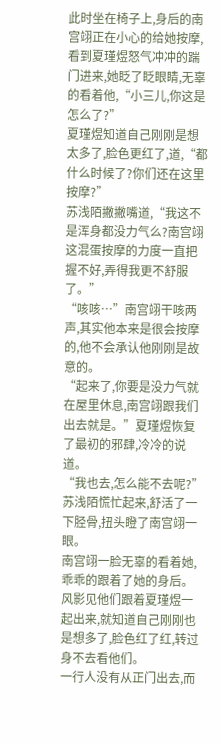此时坐在椅子上,身后的南宫翊正在小心的给她按摩,看到夏瑾煜怒气冲冲的踹门进来,她眨了眨眼睛,无辜的看着他,“小三儿,你这是怎么了?”
夏瑾煜知道自己刚刚是想太多了,脸色更红了,道,“都什么时候了?你们还在这里按摩?”
苏浅陌撇撇嘴道,“我这不是浑身都没力气么?南宫翊这混蛋按摩的力度一直把握不好,弄得我更不舒服了。”
“咳咳…”南宫翊干咳两声,其实他本来是很会按摩的,他不会承认他刚刚是故意的。
“起来了,你要是没力气就在屋里休息,南宫翊跟我们出去就是。”夏瑾煜恢复了最初的邪肆,冷冷的说道。
“我也去,怎么能不去呢?”苏浅陌慌忙起来,舒活了一下胫骨,扭头瞪了南宫翊一眼。
南宫翊一脸无辜的看着她,乖乖的跟着了她的身后。
风影见他们跟着夏瑾煜一起出来,就知道自己刚刚也是想多了,脸色红了红,转过身不去看他们。
一行人没有从正门出去,而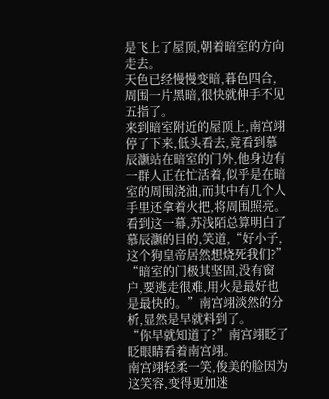是飞上了屋顶,朝着暗室的方向走去。
天色已经慢慢变暗,暮色四合,周围一片黑暗,很快就伸手不见五指了。
来到暗室附近的屋顶上,南宫翊停了下来,低头看去,竟看到慕辰灏站在暗室的门外,他身边有一群人正在忙活着,似乎是在暗室的周围浇油,而其中有几个人手里还拿着火把,将周围照亮。
看到这一幕,苏浅陌总算明白了慕辰灏的目的,笑道,“好小子,这个狗皇帝居然想烧死我们?”
“暗室的门极其坚固,没有窗户,要逃走很难,用火是最好也是最快的。”南宫翊淡然的分析,显然是早就料到了。
“你早就知道了?”南宫翊眨了眨眼睛看着南宫翊。
南宫翊轻柔一笑,俊美的脸因为这笑容,变得更加迷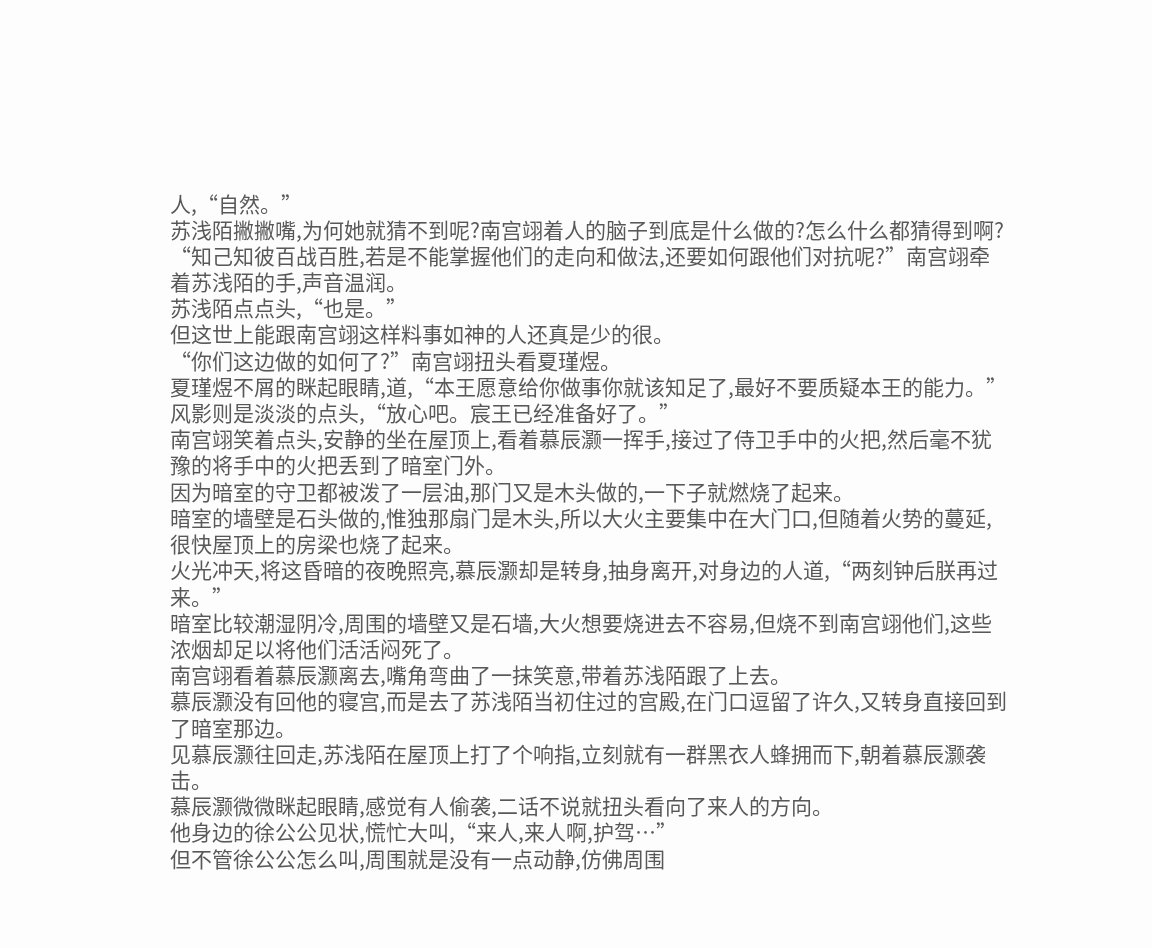人,“自然。”
苏浅陌撇撇嘴,为何她就猜不到呢?南宫翊着人的脑子到底是什么做的?怎么什么都猜得到啊?
“知己知彼百战百胜,若是不能掌握他们的走向和做法,还要如何跟他们对抗呢?”南宫翊牵着苏浅陌的手,声音温润。
苏浅陌点点头,“也是。”
但这世上能跟南宫翊这样料事如神的人还真是少的很。
“你们这边做的如何了?”南宫翊扭头看夏瑾煜。
夏瑾煜不屑的眯起眼睛,道,“本王愿意给你做事你就该知足了,最好不要质疑本王的能力。”
风影则是淡淡的点头,“放心吧。宸王已经准备好了。”
南宫翊笑着点头,安静的坐在屋顶上,看着慕辰灏一挥手,接过了侍卫手中的火把,然后毫不犹豫的将手中的火把丢到了暗室门外。
因为暗室的守卫都被泼了一层油,那门又是木头做的,一下子就燃烧了起来。
暗室的墙壁是石头做的,惟独那扇门是木头,所以大火主要集中在大门口,但随着火势的蔓延,很快屋顶上的房梁也烧了起来。
火光冲天,将这昏暗的夜晚照亮,慕辰灏却是转身,抽身离开,对身边的人道,“两刻钟后朕再过来。”
暗室比较潮湿阴冷,周围的墙壁又是石墙,大火想要烧进去不容易,但烧不到南宫翊他们,这些浓烟却足以将他们活活闷死了。
南宫翊看着慕辰灏离去,嘴角弯曲了一抹笑意,带着苏浅陌跟了上去。
慕辰灏没有回他的寝宫,而是去了苏浅陌当初住过的宫殿,在门口逗留了许久,又转身直接回到了暗室那边。
见慕辰灏往回走,苏浅陌在屋顶上打了个响指,立刻就有一群黑衣人蜂拥而下,朝着慕辰灏袭击。
慕辰灏微微眯起眼睛,感觉有人偷袭,二话不说就扭头看向了来人的方向。
他身边的徐公公见状,慌忙大叫,“来人,来人啊,护驾…”
但不管徐公公怎么叫,周围就是没有一点动静,仿佛周围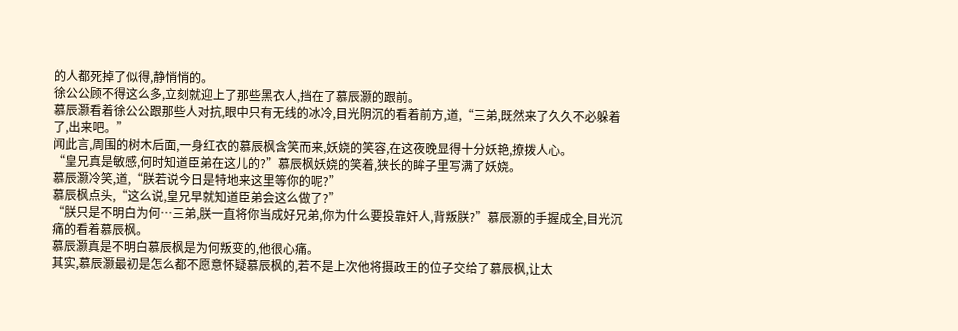的人都死掉了似得,静悄悄的。
徐公公顾不得这么多,立刻就迎上了那些黑衣人,挡在了慕辰灏的跟前。
慕辰灏看着徐公公跟那些人对抗,眼中只有无线的冰冷,目光阴沉的看着前方,道,“三弟,既然来了久久不必躲着了,出来吧。”
闻此言,周围的树木后面,一身红衣的慕辰枫含笑而来,妖娆的笑容,在这夜晚显得十分妖艳,撩拨人心。
“皇兄真是敏感,何时知道臣弟在这儿的?”慕辰枫妖娆的笑着,狭长的眸子里写满了妖娆。
慕辰灏冷笑,道,“朕若说今日是特地来这里等你的呢?”
慕辰枫点头,“这么说,皇兄早就知道臣弟会这么做了?”
“朕只是不明白为何…三弟,朕一直将你当成好兄弟,你为什么要投靠奸人,背叛朕?”慕辰灏的手握成全,目光沉痛的看着慕辰枫。
慕辰灏真是不明白慕辰枫是为何叛变的,他很心痛。
其实,慕辰灏最初是怎么都不愿意怀疑慕辰枫的,若不是上次他将摄政王的位子交给了慕辰枫,让太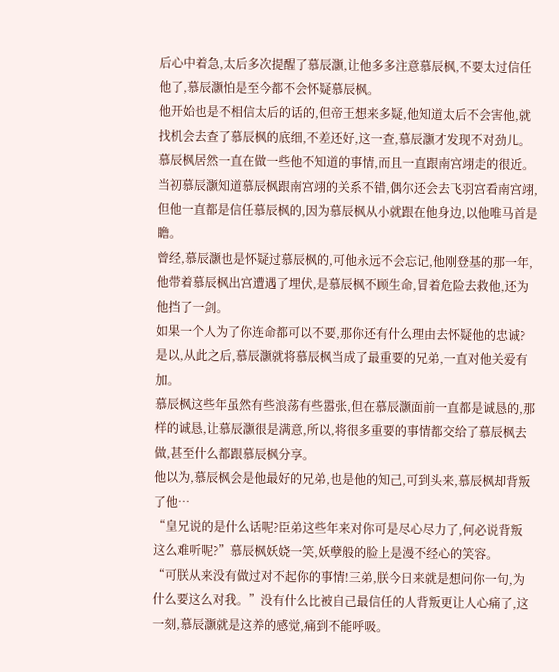后心中着急,太后多次提醒了慕辰灏,让他多多注意慕辰枫,不要太过信任他了,慕辰灏怕是至今都不会怀疑慕辰枫。
他开始也是不相信太后的话的,但帝王想来多疑,他知道太后不会害他,就找机会去查了慕辰枫的底细,不差还好,这一查,慕辰灏才发现不对劲儿。
慕辰枫居然一直在做一些他不知道的事情,而且一直跟南宫翊走的很近。
当初慕辰灏知道慕辰枫跟南宫翊的关系不错,偶尔还会去飞羽宫看南宫翊,但他一直都是信任慕辰枫的,因为慕辰枫从小就跟在他身边,以他唯马首是瞻。
曾经,慕辰灏也是怀疑过慕辰枫的,可他永远不会忘记,他刚登基的那一年,他带着慕辰枫出宫遭遇了埋伏,是慕辰枫不顾生命,冒着危险去救他,还为他挡了一剑。
如果一个人为了你连命都可以不要,那你还有什么理由去怀疑他的忠诚?
是以,从此之后,慕辰灏就将慕辰枫当成了最重要的兄弟,一直对他关爱有加。
慕辰枫这些年虽然有些浪荡有些嚣张,但在慕辰灏面前一直都是诚恳的,那样的诚恳,让慕辰灏很是满意,所以,将很多重要的事情都交给了慕辰枫去做,甚至什么都跟慕辰枫分享。
他以为,慕辰枫会是他最好的兄弟,也是他的知己,可到头来,慕辰枫却背叛了他…
“皇兄说的是什么话呢?臣弟这些年来对你可是尽心尽力了,何必说背叛这么难听呢?”慕辰枫妖娆一笑,妖孽般的脸上是漫不经心的笑容。
“可朕从来没有做过对不起你的事情!三弟,朕今日来就是想问你一句,为什么要这么对我。”没有什么比被自己最信任的人背叛更让人心痛了,这一刻,慕辰灏就是这养的感觉,痛到不能呼吸。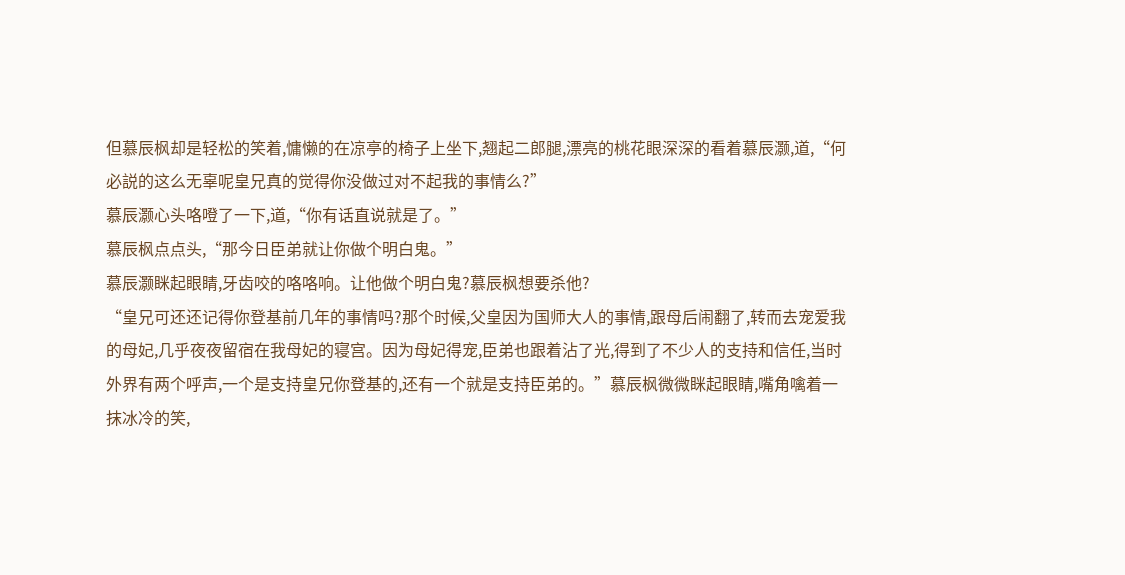但慕辰枫却是轻松的笑着,慵懒的在凉亭的椅子上坐下,翘起二郎腿,漂亮的桃花眼深深的看着慕辰灏,道,“何必説的这么无辜呢皇兄真的觉得你没做过对不起我的事情么?”
慕辰灏心头咯噔了一下,道,“你有话直说就是了。”
慕辰枫点点头,“那今日臣弟就让你做个明白鬼。”
慕辰灏眯起眼睛,牙齿咬的咯咯响。让他做个明白鬼?慕辰枫想要杀他?
“皇兄可还还记得你登基前几年的事情吗?那个时候,父皇因为国师大人的事情,跟母后闹翻了,转而去宠爱我的母妃,几乎夜夜留宿在我母妃的寝宫。因为母妃得宠,臣弟也跟着沾了光,得到了不少人的支持和信任,当时外界有两个呼声,一个是支持皇兄你登基的,还有一个就是支持臣弟的。”慕辰枫微微眯起眼睛,嘴角噙着一抹冰冷的笑,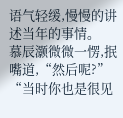语气轻缓,慢慢的讲述当年的事情。
慕辰灏微微一愣,抿嘴道,“然后呢?”
“当时你也是很见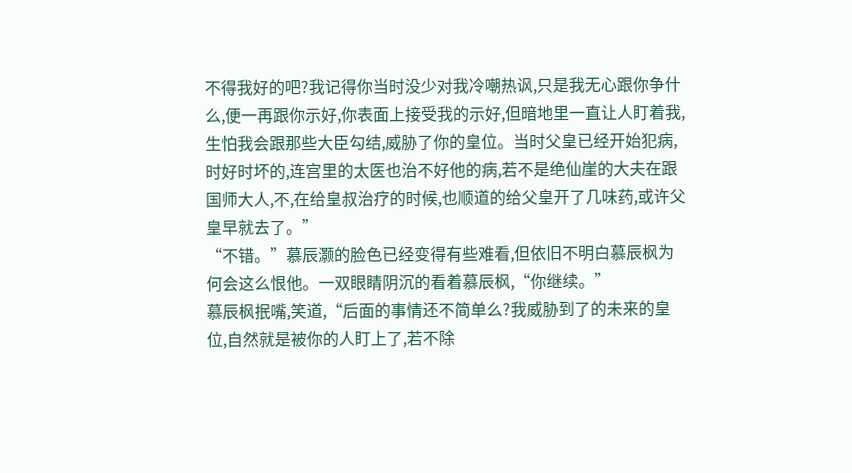不得我好的吧?我记得你当时没少对我冷嘲热讽,只是我无心跟你争什么,便一再跟你示好,你表面上接受我的示好,但暗地里一直让人盯着我,生怕我会跟那些大臣勾结,威胁了你的皇位。当时父皇已经开始犯病,时好时坏的,连宫里的太医也治不好他的病,若不是绝仙崖的大夫在跟国师大人,不,在给皇叔治疗的时候,也顺道的给父皇开了几味药,或许父皇早就去了。”
“不错。”慕辰灏的脸色已经变得有些难看,但依旧不明白慕辰枫为何会这么恨他。一双眼睛阴沉的看着慕辰枫,“你继续。”
慕辰枫抿嘴,笑道,“后面的事情还不简单么?我威胁到了的未来的皇位,自然就是被你的人盯上了,若不除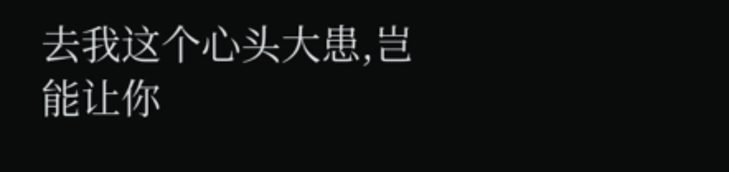去我这个心头大患,岂能让你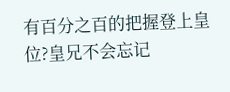有百分之百的把握登上皇位?皇兄不会忘记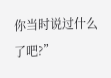你当时说过什么了吧?”